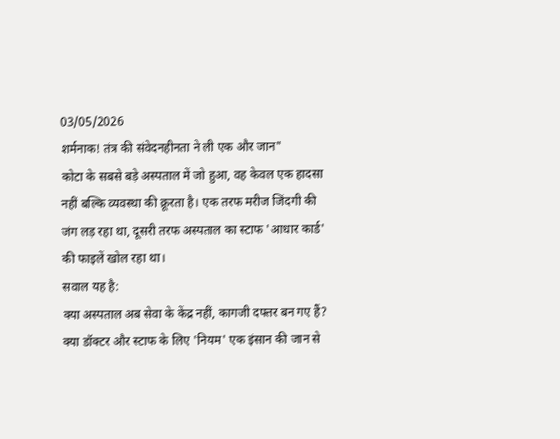03/05/2026
शर्मनाक! तंत्र की संवेदनहीनता ने ली एक और जान"
कोटा के सबसे बड़े अस्पताल में जो हुआ, वह केवल एक हादसा नहीं बल्कि व्यवस्था की क्रूरता है। एक तरफ मरीज जिंदगी की जंग लड़ रहा था, दूसरी तरफ अस्पताल का स्टाफ 'आधार कार्ड' की फाइलें खोल रहा था।
सवाल यह है:
क्या अस्पताल अब सेवा के केंद्र नहीं, कागजी दफ्तर बन गए हैं?
क्या डॉक्टर और स्टाफ के लिए 'नियम' एक इंसान की जान से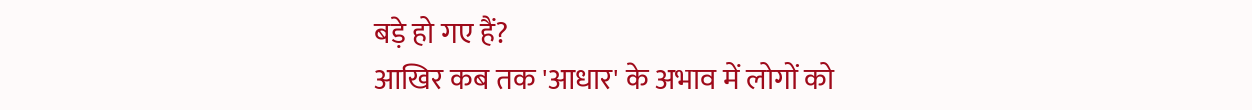बड़े हो गए हैं?
आखिर कब तक 'आधार' के अभाव में लोगों को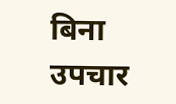बिना उपचार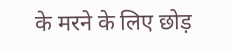के मरने के लिए छोड़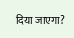दिया जाएगा?